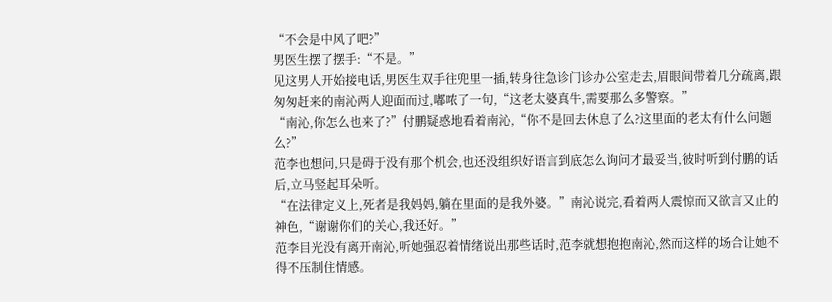“不会是中风了吧?”
男医生摆了摆手:“不是。”
见这男人开始接电话,男医生双手往兜里一插,转身往急诊门诊办公室走去,眉眼间带着几分疏离,跟匆匆赶来的南沁两人迎面而过,嘟哝了一句,“这老太婆真牛,需要那么多警察。”
“南沁,你怎么也来了?”付鹏疑惑地看着南沁,“你不是回去休息了么?这里面的老太有什么问题么?”
范李也想问,只是碍于没有那个机会,也还没组织好语言到底怎么询问才最妥当,彼时听到付鹏的话后,立马竖起耳朵听。
“在法律定义上,死者是我妈妈,躺在里面的是我外婆。”南沁说完,看着两人震惊而又欲言又止的神色,“谢谢你们的关心,我还好。”
范李目光没有离开南沁,听她强忍着情绪说出那些话时,范李就想抱抱南沁,然而这样的场合让她不得不压制住情感。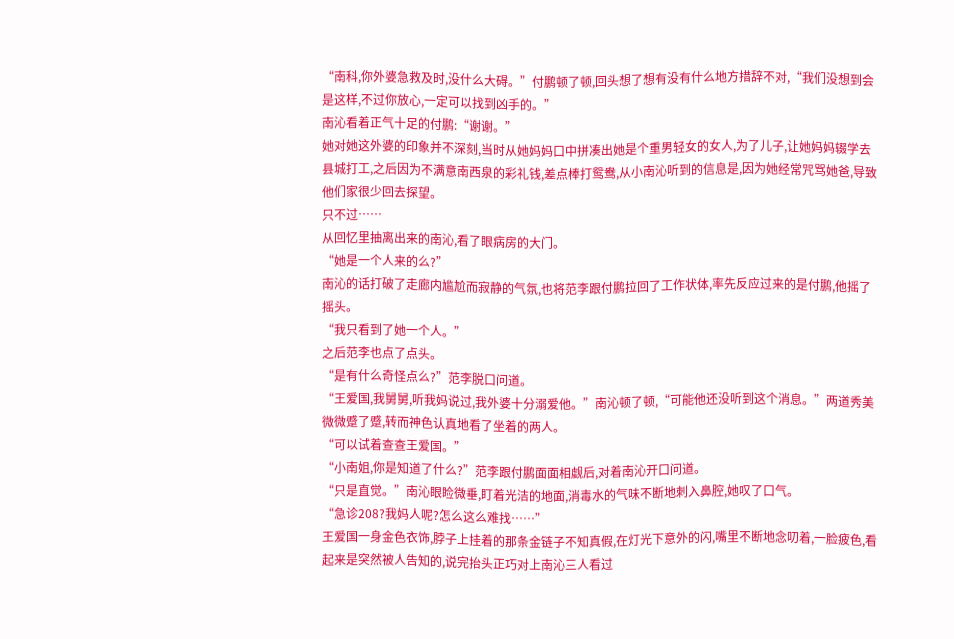“南科,你外婆急救及时,没什么大碍。”付鹏顿了顿,回头想了想有没有什么地方措辞不对,“我们没想到会是这样,不过你放心,一定可以找到凶手的。”
南沁看着正气十足的付鹏:“谢谢。”
她对她这外婆的印象并不深刻,当时从她妈妈口中拼凑出她是个重男轻女的女人,为了儿子,让她妈妈辍学去县城打工,之后因为不满意南西泉的彩礼钱,差点棒打鸳鸯,从小南沁听到的信息是,因为她经常咒骂她爸,导致他们家很少回去探望。
只不过……
从回忆里抽离出来的南沁,看了眼病房的大门。
“她是一个人来的么?”
南沁的话打破了走廊内尴尬而寂静的气氛,也将范李跟付鹏拉回了工作状体,率先反应过来的是付鹏,他摇了摇头。
“我只看到了她一个人。”
之后范李也点了点头。
“是有什么奇怪点么?”范李脱口问道。
“王爱国,我舅舅,听我妈说过,我外婆十分溺爱他。”南沁顿了顿,“可能他还没听到这个消息。”两道秀美微微蹙了蹙,转而神色认真地看了坐着的两人。
“可以试着查查王爱国。”
“小南姐,你是知道了什么?”范李跟付鹏面面相觑后,对着南沁开口问道。
“只是直觉。”南沁眼睑微垂,盯着光洁的地面,消毒水的气味不断地刺入鼻腔,她叹了口气。
“急诊208?我妈人呢?怎么这么难找……”
王爱国一身金色衣饰,脖子上挂着的那条金链子不知真假,在灯光下意外的闪,嘴里不断地念叨着,一脸疲色,看起来是突然被人告知的,说完抬头正巧对上南沁三人看过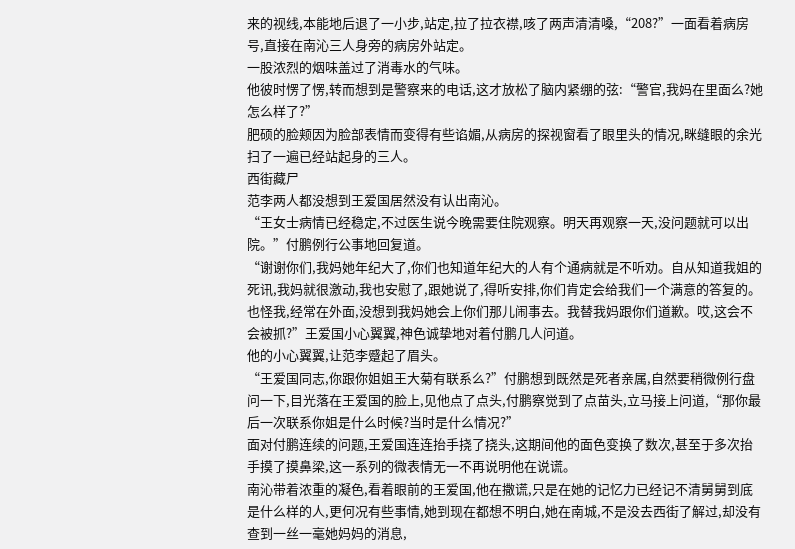来的视线,本能地后退了一小步,站定,拉了拉衣襟,咳了两声清清嗓,“208?”一面看着病房号,直接在南沁三人身旁的病房外站定。
一股浓烈的烟味盖过了消毒水的气味。
他彼时愣了愣,转而想到是警察来的电话,这才放松了脑内紧绷的弦:“警官,我妈在里面么?她怎么样了?”
肥硕的脸颊因为脸部表情而变得有些谄媚,从病房的探视窗看了眼里头的情况,眯缝眼的余光扫了一遍已经站起身的三人。
西街藏尸
范李两人都没想到王爱国居然没有认出南沁。
“王女士病情已经稳定,不过医生说今晚需要住院观察。明天再观察一天,没问题就可以出院。”付鹏例行公事地回复道。
“谢谢你们,我妈她年纪大了,你们也知道年纪大的人有个通病就是不听劝。自从知道我姐的死讯,我妈就很激动,我也安慰了,跟她说了,得听安排,你们肯定会给我们一个满意的答复的。也怪我,经常在外面,没想到我妈她会上你们那儿闹事去。我替我妈跟你们道歉。哎,这会不会被抓?”王爱国小心翼翼,神色诚挚地对着付鹏几人问道。
他的小心翼翼,让范李蹙起了眉头。
“王爱国同志,你跟你姐姐王大菊有联系么?”付鹏想到既然是死者亲属,自然要稍微例行盘问一下,目光落在王爱国的脸上,见他点了点头,付鹏察觉到了点苗头,立马接上问道,“那你最后一次联系你姐是什么时候?当时是什么情况?”
面对付鹏连续的问题,王爱国连连抬手挠了挠头,这期间他的面色变换了数次,甚至于多次抬手摸了摸鼻梁,这一系列的微表情无一不再说明他在说谎。
南沁带着浓重的凝色,看着眼前的王爱国,他在撒谎,只是在她的记忆力已经记不清舅舅到底是什么样的人,更何况有些事情,她到现在都想不明白,她在南城,不是没去西街了解过,却没有查到一丝一毫她妈妈的消息,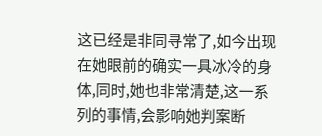这已经是非同寻常了,如今出现在她眼前的确实一具冰冷的身体,同时,她也非常清楚,这一系列的事情,会影响她判案断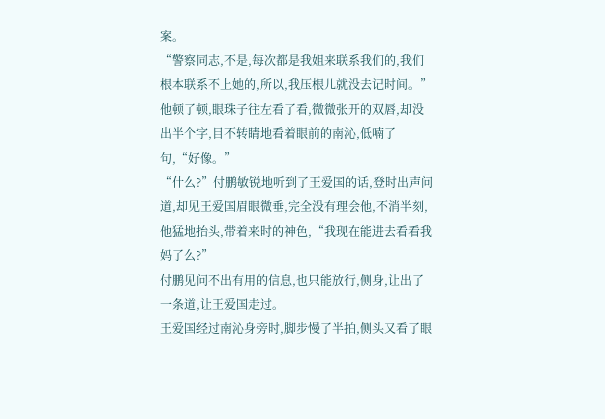案。
“警察同志,不是,每次都是我姐来联系我们的,我们根本联系不上她的,所以,我压根儿就没去记时间。”他顿了顿,眼珠子往左看了看,微微张开的双唇,却没出半个字,目不转睛地看着眼前的南沁,低喃了句,“好像。”
“什么?”付鹏敏锐地听到了王爱国的话,登时出声问道,却见王爱国眉眼微垂,完全没有理会他,不消半刻,他猛地抬头,带着来时的神色,“我现在能进去看看我妈了么?”
付鹏见问不出有用的信息,也只能放行,侧身,让出了一条道,让王爱国走过。
王爱国经过南沁身旁时,脚步慢了半拍,侧头又看了眼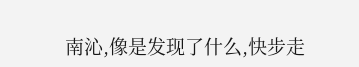南沁,像是发现了什么,快步走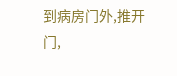到病房门外,推开门,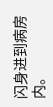闪身进到病房内。